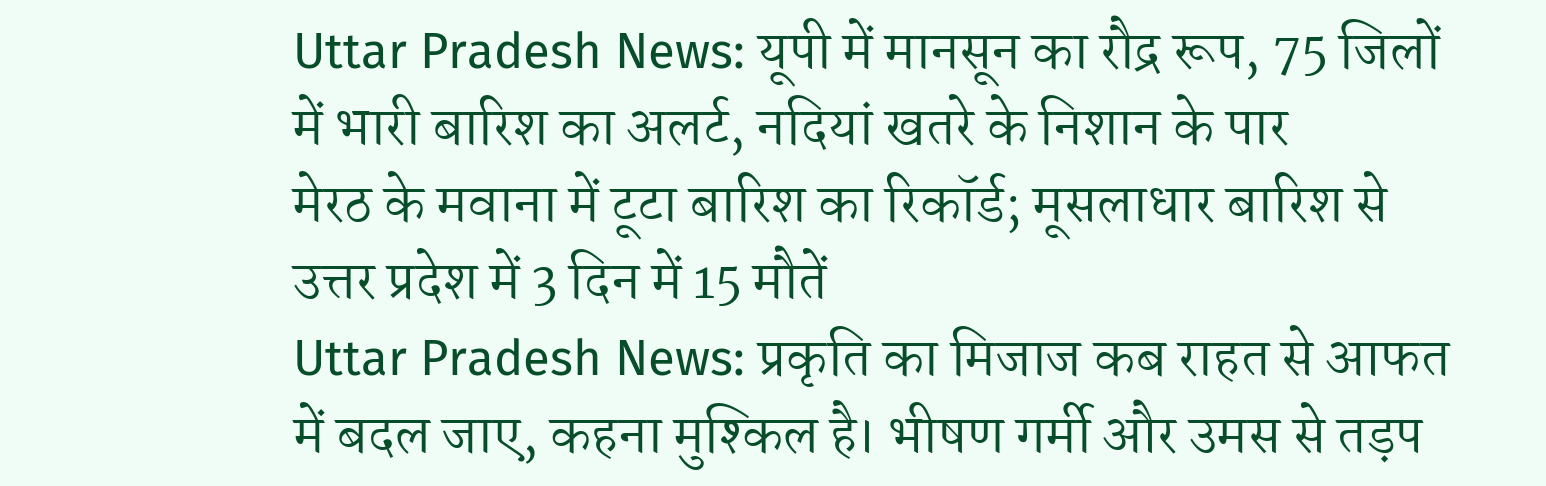Uttar Pradesh News: यूपी में मानसून का रौद्र रूप, 75 जिलों में भारी बारिश का अलर्ट, नदियां खतरे के निशान के पार
मेरठ के मवाना में टूटा बारिश का रिकॉर्ड; मूसलाधार बारिश से उत्तर प्रदेश में 3 दिन में 15 मौतें
Uttar Pradesh News: प्रकृति का मिजाज कब राहत से आफत में बदल जाए, कहना मुश्किल है। भीषण गर्मी और उमस से तड़प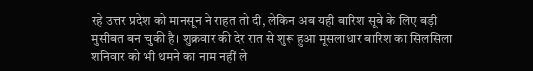रहे उत्तर प्रदेश को मानसून ने राहत तो दी, लेकिन अब यही बारिश सूबे के लिए बड़ी मुसीबत बन चुकी है। शुक्रवार की देर रात से शुरू हुआ मूसलाधार बारिश का सिलसिला शनिवार को भी थमने का नाम नहीं ले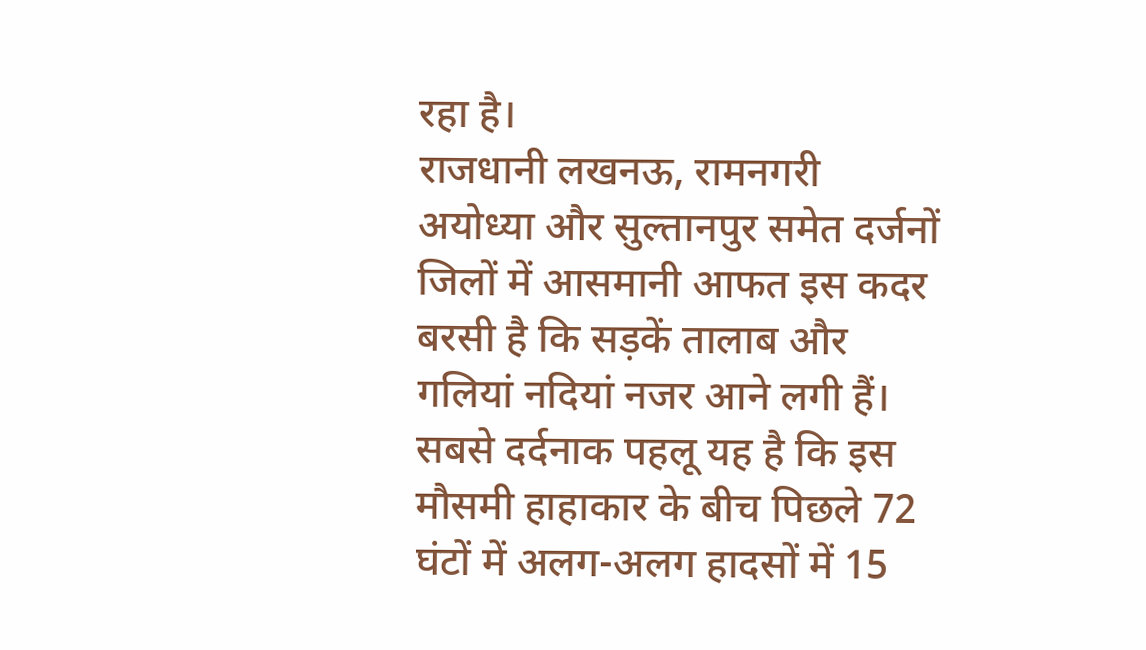रहा है।
राजधानी लखनऊ, रामनगरी अयोध्या और सुल्तानपुर समेत दर्जनों जिलों में आसमानी आफत इस कदर बरसी है कि सड़कें तालाब और गलियां नदियां नजर आने लगी हैं। सबसे दर्दनाक पहलू यह है कि इस मौसमी हाहाकार के बीच पिछले 72 घंटों में अलग-अलग हादसों में 15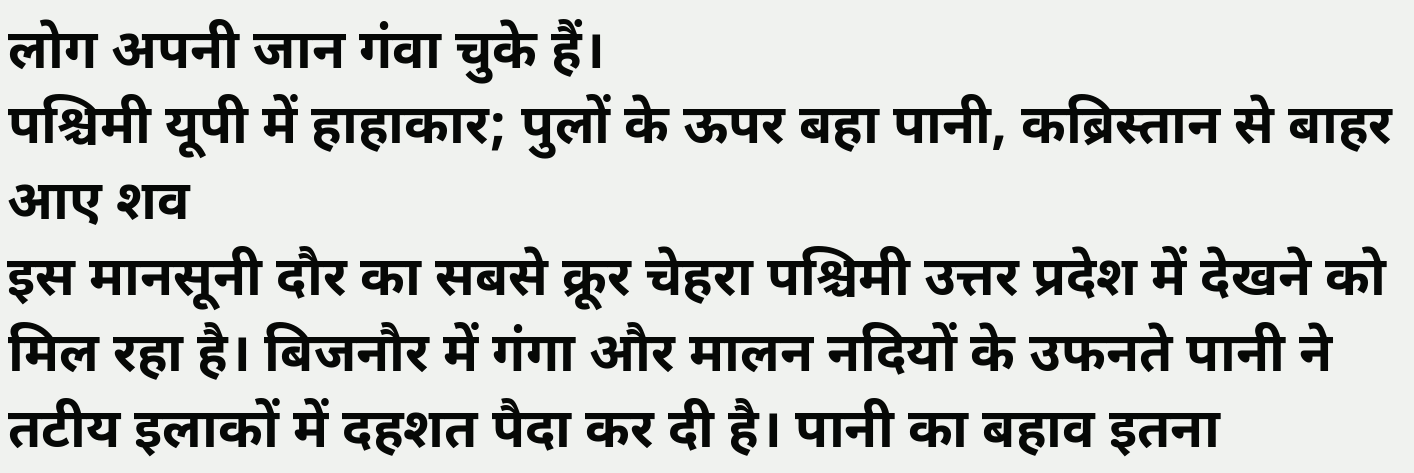लोग अपनी जान गंवा चुके हैं।
पश्चिमी यूपी में हाहाकार; पुलों के ऊपर बहा पानी, कब्रिस्तान से बाहर आए शव
इस मानसूनी दौर का सबसे क्रूर चेहरा पश्चिमी उत्तर प्रदेश में देखने को मिल रहा है। बिजनौर में गंगा और मालन नदियों के उफनते पानी ने तटीय इलाकों में दहशत पैदा कर दी है। पानी का बहाव इतना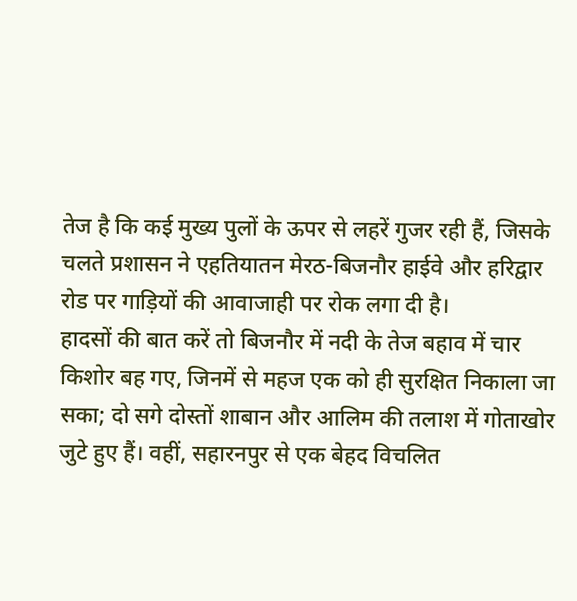तेज है कि कई मुख्य पुलों के ऊपर से लहरें गुजर रही हैं, जिसके चलते प्रशासन ने एहतियातन मेरठ-बिजनौर हाईवे और हरिद्वार रोड पर गाड़ियों की आवाजाही पर रोक लगा दी है।
हादसों की बात करें तो बिजनौर में नदी के तेज बहाव में चार किशोर बह गए, जिनमें से महज एक को ही सुरक्षित निकाला जा सका; दो सगे दोस्तों शाबान और आलिम की तलाश में गोताखोर जुटे हुए हैं। वहीं, सहारनपुर से एक बेहद विचलित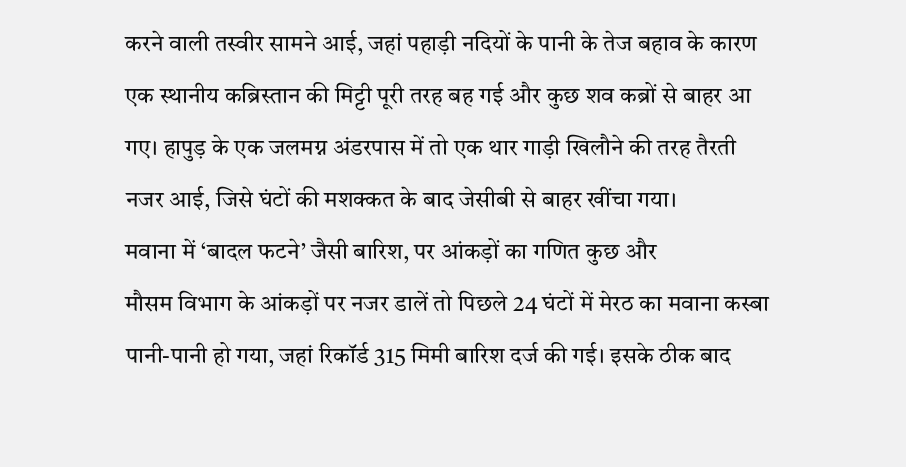करने वाली तस्वीर सामने आई, जहां पहाड़ी नदियों के पानी के तेज बहाव के कारण एक स्थानीय कब्रिस्तान की मिट्टी पूरी तरह बह गई और कुछ शव कब्रों से बाहर आ गए। हापुड़ के एक जलमग्न अंडरपास में तो एक थार गाड़ी खिलौने की तरह तैरती नजर आई, जिसे घंटों की मशक्कत के बाद जेसीबी से बाहर खींचा गया।
मवाना में ‘बादल फटने’ जैसी बारिश, पर आंकड़ों का गणित कुछ और
मौसम विभाग के आंकड़ों पर नजर डालें तो पिछले 24 घंटों में मेरठ का मवाना कस्बा पानी-पानी हो गया, जहां रिकॉर्ड 315 मिमी बारिश दर्ज की गई। इसके ठीक बाद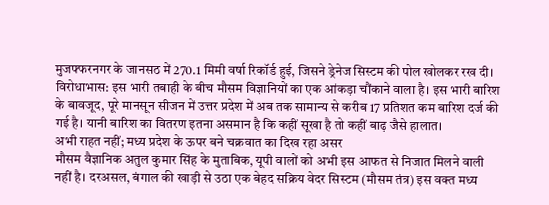मुजफ्फरनगर के जानसठ में 270.1 मिमी वर्षा रिकॉर्ड हुई, जिसने ड्रेनेज सिस्टम की पोल खोलकर रख दी।
विरोधाभास: इस भारी तबाही के बीच मौसम विज्ञानियों का एक आंकड़ा चौंकाने वाला है। इस भारी बारिश के बावजूद, पूरे मानसून सीजन में उत्तर प्रदेश में अब तक सामान्य से करीब 17 प्रतिशत कम बारिश दर्ज की गई है। यानी बारिश का वितरण इतना असमान है कि कहीं सूखा है तो कहीं बाढ़ जैसे हालात।
अभी राहत नहीं; मध्य प्रदेश के ऊपर बने चक्रवात का दिख रहा असर
मौसम वैज्ञानिक अतुल कुमार सिंह के मुताबिक, यूपी वालों को अभी इस आफत से निजात मिलने वाली नहीं है। दरअसल, बंगाल की खाड़ी से उठा एक बेहद सक्रिय वेदर सिस्टम (मौसम तंत्र) इस वक्त मध्य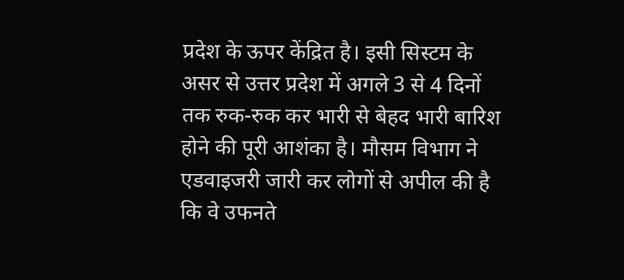प्रदेश के ऊपर केंद्रित है। इसी सिस्टम के असर से उत्तर प्रदेश में अगले 3 से 4 दिनों तक रुक-रुक कर भारी से बेहद भारी बारिश होने की पूरी आशंका है। मौसम विभाग ने एडवाइजरी जारी कर लोगों से अपील की है कि वे उफनते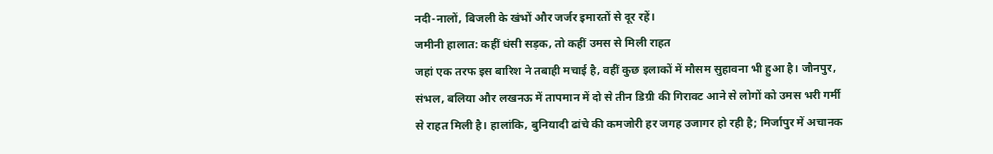नदी-नालों, बिजली के खंभों और जर्जर इमारतों से दूर रहें।
जमीनी हालात: कहीं धंसी सड़क, तो कहीं उमस से मिली राहत
जहां एक तरफ इस बारिश ने तबाही मचाई है, वहीं कुछ इलाकों में मौसम सुहावना भी हुआ है। जौनपुर, संभल, बलिया और लखनऊ में तापमान में दो से तीन डिग्री की गिरावट आने से लोगों को उमस भरी गर्मी से राहत मिली है। हालांकि, बुनियादी ढांचे की कमजोरी हर जगह उजागर हो रही है; मिर्जापुर में अचानक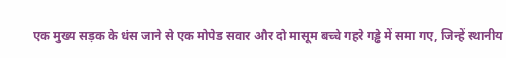एक मुख्य सड़क के धंस जाने से एक मोपेड सवार और दो मासूम बच्चे गहरे गड्ढे में समा गए, जिन्हें स्थानीय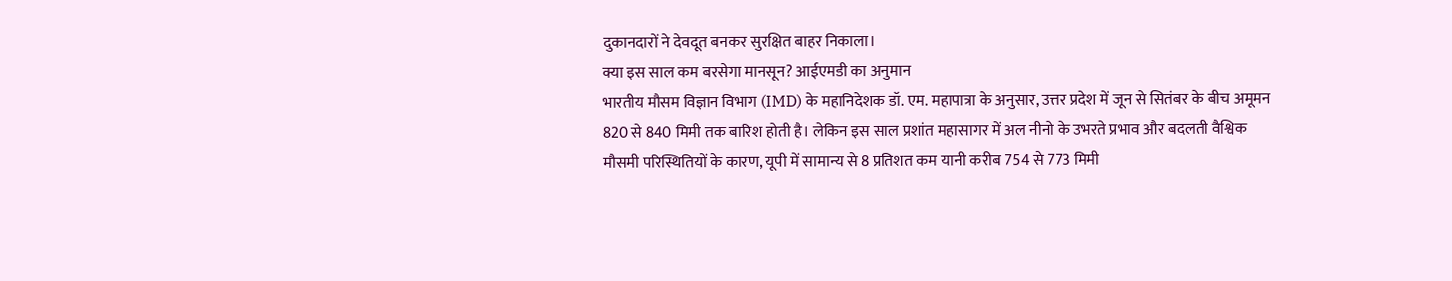दुकानदारों ने देवदूत बनकर सुरक्षित बाहर निकाला।
क्या इस साल कम बरसेगा मानसून? आईएमडी का अनुमान
भारतीय मौसम विज्ञान विभाग (IMD) के महानिदेशक डॉ. एम. महापात्रा के अनुसार, उत्तर प्रदेश में जून से सितंबर के बीच अमूमन 820 से 840 मिमी तक बारिश होती है। लेकिन इस साल प्रशांत महासागर में अल नीनो के उभरते प्रभाव और बदलती वैश्विक मौसमी परिस्थितियों के कारण, यूपी में सामान्य से 8 प्रतिशत कम यानी करीब 754 से 773 मिमी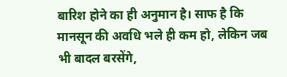बारिश होने का ही अनुमान है। साफ है कि मानसून की अवधि भले ही कम हो, लेकिन जब भी बादल बरसेंगे,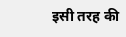इसी तरह की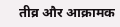तीव्र और आक्रामक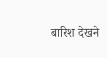बारिश देखने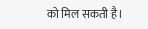को मिल सकती है।